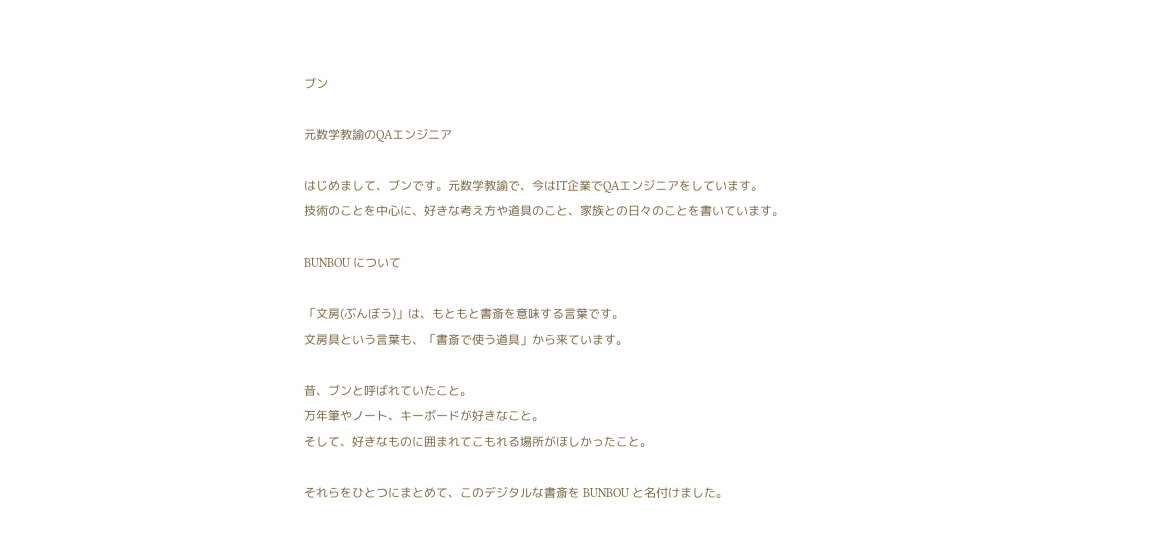ブン

元数学教諭のQAエンジニア

はじめまして、ブンです。元数学教諭で、今はIT企業でQAエンジニアをしています。
技術のことを中心に、好きな考え方や道具のこと、家族との日々のことを書いています。

BUNBOU について

「文房(ぶんぼう)」は、もともと書斎を意味する言葉です。
文房具という言葉も、「書斎で使う道具」から来ています。

昔、ブンと呼ばれていたこと。
万年筆やノート、キーボードが好きなこと。
そして、好きなものに囲まれてこもれる場所がほしかったこと。

それらをひとつにまとめて、このデジタルな書斎を BUNBOU と名付けました。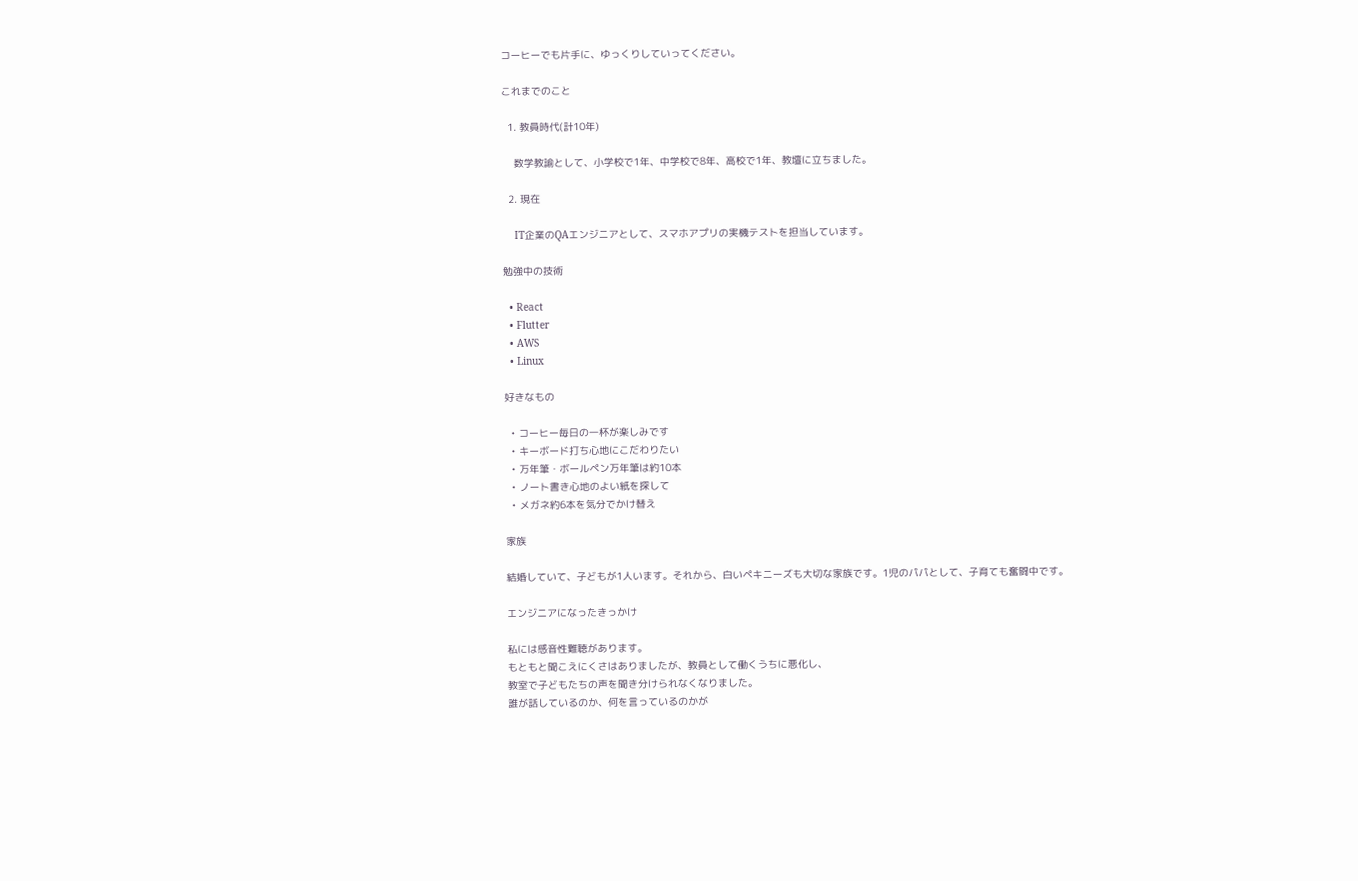コーヒーでも片手に、ゆっくりしていってください。

これまでのこと

  1. 教員時代(計10年)

    数学教諭として、小学校で1年、中学校で8年、高校で1年、教壇に立ちました。

  2. 現在

    IT企業のQAエンジニアとして、スマホアプリの実機テストを担当しています。

勉強中の技術

  • React
  • Flutter
  • AWS
  • Linux

好きなもの

  • コーヒー毎日の一杯が楽しみです
  • キーボード打ち心地にこだわりたい
  • 万年筆・ボールペン万年筆は約10本
  • ノート書き心地のよい紙を探して
  • メガネ約6本を気分でかけ替え

家族

結婚していて、子どもが1人います。それから、白いペキニーズも大切な家族です。1児のパパとして、子育ても奮闘中です。

エンジニアになったきっかけ

私には感音性難聴があります。
もともと聞こえにくさはありましたが、教員として働くうちに悪化し、
教室で子どもたちの声を聞き分けられなくなりました。
誰が話しているのか、何を言っているのかが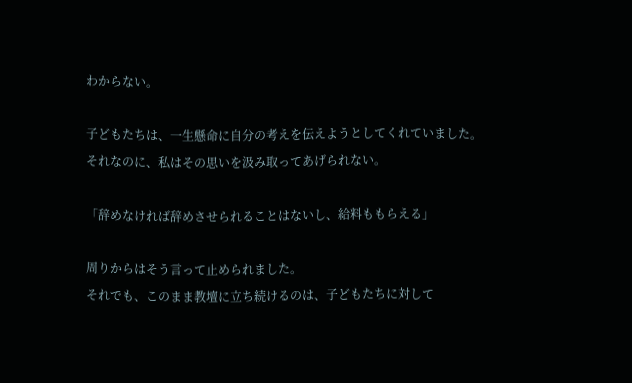わからない。

子どもたちは、一生懸命に自分の考えを伝えようとしてくれていました。
それなのに、私はその思いを汲み取ってあげられない。

「辞めなければ辞めさせられることはないし、給料ももらえる」

周りからはそう言って止められました。
それでも、このまま教壇に立ち続けるのは、子どもたちに対して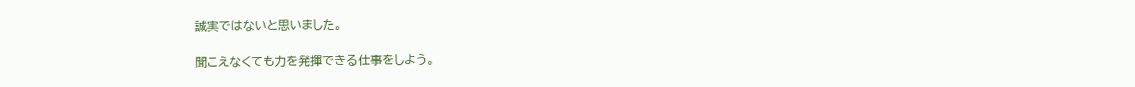誠実ではないと思いました。

聞こえなくても力を発揮できる仕事をしよう。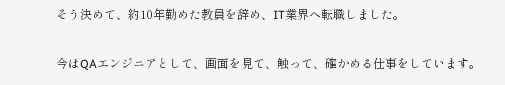そう決めて、約10年勤めた教員を辞め、IT業界へ転職しました。

今はQAエンジニアとして、画面を見て、触って、確かめる仕事をしています。